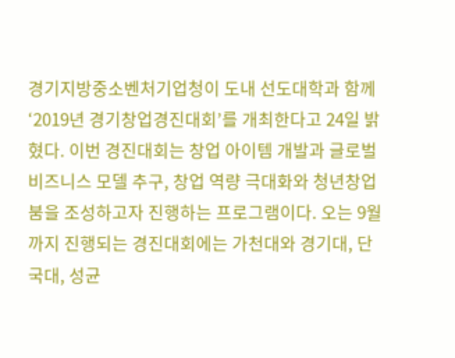경기지방중소벤처기업청이 도내 선도대학과 함께 ‘2019년 경기창업경진대회’를 개최한다고 24일 밝혔다. 이번 경진대회는 창업 아이템 개발과 글로벌 비즈니스 모델 추구, 창업 역량 극대화와 청년창업 붐을 조성하고자 진행하는 프로그램이다. 오는 9월까지 진행되는 경진대회에는 가천대와 경기대, 단국대, 성균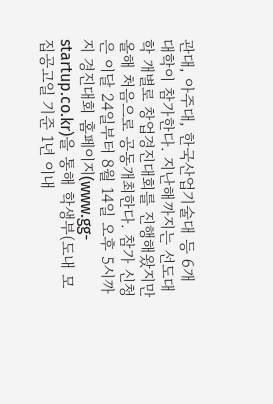관대, 아주대, 한국산업기술대 등 6개 대학이 참가한다. 지난해까지는 선도대학 개별로 창업경진대회를 진행해왔지만 올해 처음으로 공동개최한다. 참가 신청은 이달 24일부터 8월 14일 오후 5시까지 경진대회 홈페이지(www.gg-startup.co.kr)을 통해 학생부(도내 모집공고일 기준 1년 이내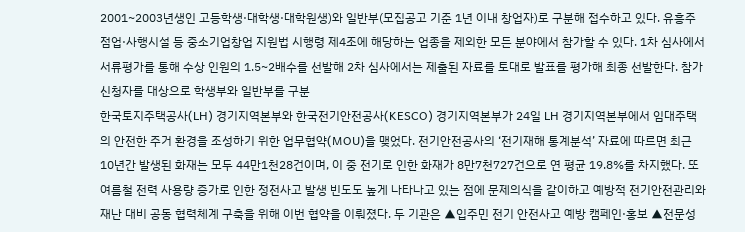2001~2003년생인 고등학생·대학생·대학원생)와 일반부(모집공고 기준 1년 이내 창업자)로 구분해 접수하고 있다. 유흥주점업·사행시설 등 중소기업창업 지원법 시행령 제4조에 해당하는 업종을 제외한 모든 분야에서 참가할 수 있다. 1차 심사에서 서류평가를 통해 수상 인원의 1.5~2배수를 선발해 2차 심사에서는 제출된 자료를 토대로 발표를 평가해 최종 선발한다. 참가 신청자를 대상으로 학생부와 일반부를 구분
한국토지주택공사(LH) 경기지역본부와 한국전기안전공사(KESCO) 경기지역본부가 24일 LH 경기지역본부에서 임대주택의 안전한 주거 환경을 조성하기 위한 업무협약(MOU)을 맺었다. 전기안전공사의 ‘전기재해 통계분석’ 자료에 따르면 최근 10년간 발생된 화재는 모두 44만1천28건이며, 이 중 전기로 인한 화재가 8만7천727건으로 연 평균 19.8%를 차지했다. 또 여름철 전력 사용량 증가로 인한 정전사고 발생 빈도도 높게 나타나고 있는 점에 문제의식을 같이하고 예방적 전기안전관리와 재난 대비 공동 협력체계 구축을 위해 이번 협약을 이뤄졌다. 두 기관은 ▲입주민 전기 안전사고 예방 캠페인·홍보 ▲전문성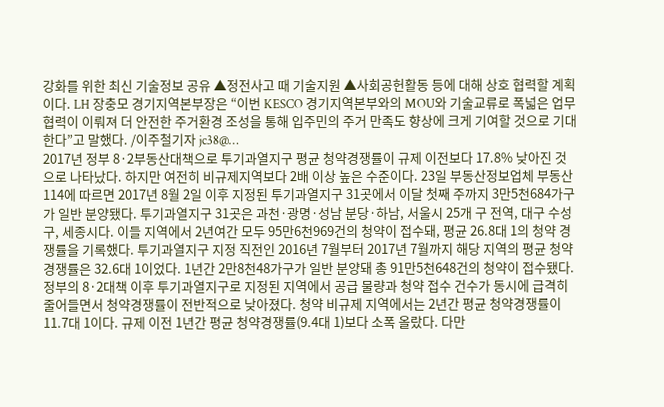강화를 위한 최신 기술정보 공유 ▲정전사고 때 기술지원 ▲사회공헌활동 등에 대해 상호 협력할 계획이다. LH 장충모 경기지역본부장은 “이번 KESCO 경기지역본부와의 MOU와 기술교류로 폭넓은 업무협력이 이뤄져 더 안전한 주거환경 조성을 통해 입주민의 주거 만족도 향상에 크게 기여할 것으로 기대한다”고 말했다. /이주철기자 jc38@…
2017년 정부 8·2부동산대책으로 투기과열지구 평균 청약경쟁률이 규제 이전보다 17.8% 낮아진 것으로 나타났다. 하지만 여전히 비규제지역보다 2배 이상 높은 수준이다. 23일 부동산정보업체 부동산114에 따르면 2017년 8월 2일 이후 지정된 투기과열지구 31곳에서 이달 첫째 주까지 3만5천684가구가 일반 분양됐다. 투기과열지구 31곳은 과천·광명·성남 분당·하남, 서울시 25개 구 전역, 대구 수성구, 세종시다. 이들 지역에서 2년여간 모두 95만6천969건의 청약이 접수돼, 평균 26.8대 1의 청약 경쟁률을 기록했다. 투기과열지구 지정 직전인 2016년 7월부터 2017년 7월까지 해당 지역의 평균 청약경쟁률은 32.6대 1이었다. 1년간 2만8천48가구가 일반 분양돼 총 91만5천648건의 청약이 접수됐다. 정부의 8·2대책 이후 투기과열지구로 지정된 지역에서 공급 물량과 청약 접수 건수가 동시에 급격히 줄어들면서 청약경쟁률이 전반적으로 낮아졌다. 청약 비규제 지역에서는 2년간 평균 청약경쟁률이 11.7대 1이다. 규제 이전 1년간 평균 청약경쟁률(9.4대 1)보다 소폭 올랐다. 다만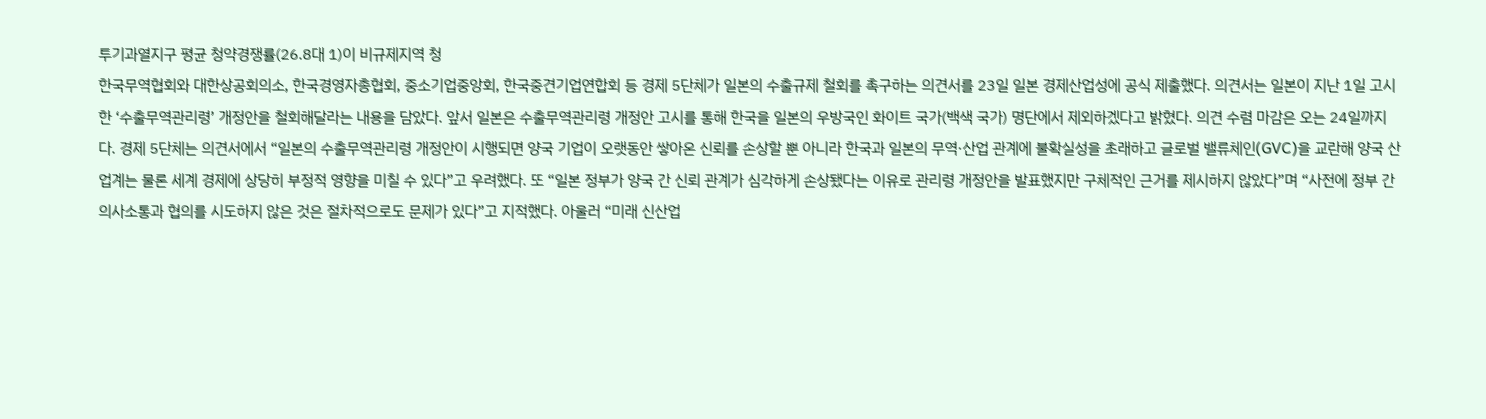투기과열지구 평균 청약경쟁률(26.8대 1)이 비규제지역 청
한국무역협회와 대한상공회의소, 한국경영자총협회, 중소기업중앙회, 한국중견기업연합회 등 경제 5단체가 일본의 수출규제 철회를 촉구하는 의견서를 23일 일본 경제산업성에 공식 제출했다. 의견서는 일본이 지난 1일 고시한 ‘수출무역관리령’ 개정안을 철회해달라는 내용을 담았다. 앞서 일본은 수출무역관리령 개정안 고시를 통해 한국을 일본의 우방국인 화이트 국가(백색 국가) 명단에서 제외하겠다고 밝혔다. 의견 수렴 마감은 오는 24일까지다. 경제 5단체는 의견서에서 “일본의 수출무역관리령 개정안이 시행되면 양국 기업이 오랫동안 쌓아온 신뢰를 손상할 뿐 아니라 한국과 일본의 무역·산업 관계에 불확실성을 초래하고 글로벌 밸류체인(GVC)을 교란해 양국 산업계는 물론 세계 경제에 상당히 부정적 영향을 미칠 수 있다”고 우려했다. 또 “일본 정부가 양국 간 신뢰 관계가 심각하게 손상됐다는 이유로 관리령 개정안을 발표했지만 구체적인 근거를 제시하지 않았다”며 “사전에 정부 간 의사소통과 협의를 시도하지 않은 것은 절차적으로도 문제가 있다”고 지적했다. 아울러 “미래 신산업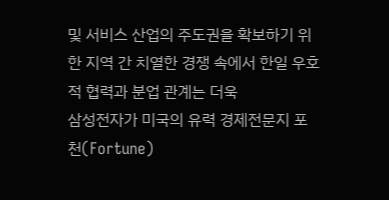및 서비스 산업의 주도권을 확보하기 위한 지역 간 치열한 경쟁 속에서 한일 우호적 협력과 분업 관계는 더욱
삼성전자가 미국의 유력 경제전문지 포천(Fortune)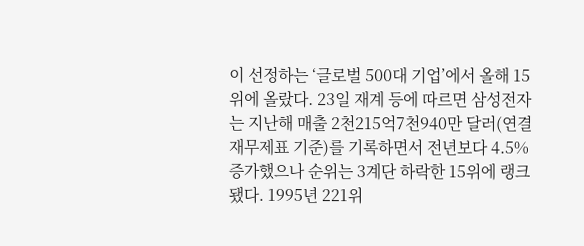이 선정하는 ‘글로벌 500대 기업’에서 올해 15위에 올랐다. 23일 재계 등에 따르면 삼성전자는 지난해 매출 2천215억7천940만 달러(연결 재무제표 기준)를 기록하면서 전년보다 4.5% 증가했으나 순위는 3계단 하락한 15위에 랭크됐다. 1995년 221위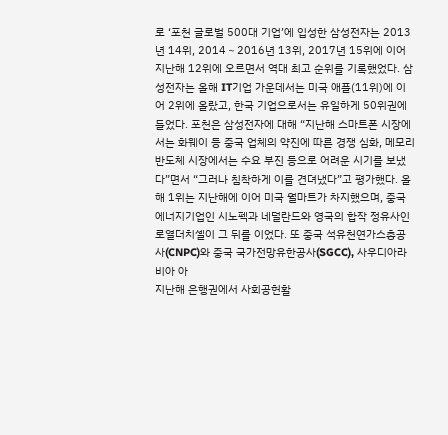로 ‘포천 글로벌 500대 기업’에 입성한 삼성전자는 2013년 14위, 2014∼2016년 13위, 2017년 15위에 이어 지난해 12위에 오르면서 역대 최고 순위를 기록했었다. 삼성전자는 올해 IT기업 가운데서는 미국 애플(11위)에 이어 2위에 올랐고, 한국 기업으로서는 유일하게 50위권에 들었다. 포천은 삼성전자에 대해 “지난해 스마트폰 시장에서는 화웨이 등 중국 업체의 약진에 따른 경쟁 심화, 메모리 반도체 시장에서는 수요 부진 등으로 어려운 시기를 보냈다”면서 “그러나 침착하게 이를 견뎌냈다”고 평가했다. 올해 1위는 지난해에 이어 미국 월마트가 차지했으며, 중국 에너지기업인 시노펙과 네덜란드와 영국의 합작 정유사인 로열더치셸이 그 뒤를 이었다. 또 중국 석유천연가스총공사(CNPC)와 중국 국가전망유한공사(SGCC), 사우디아라비아 아
지난해 은행권에서 사회공헌활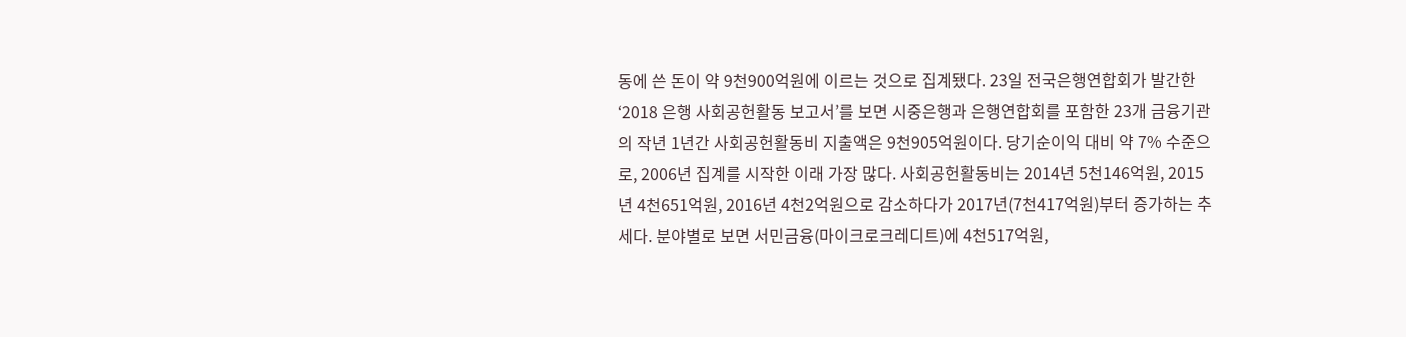동에 쓴 돈이 약 9천900억원에 이르는 것으로 집계됐다. 23일 전국은행연합회가 발간한 ‘2018 은행 사회공헌활동 보고서’를 보면 시중은행과 은행연합회를 포함한 23개 금융기관의 작년 1년간 사회공헌활동비 지출액은 9천905억원이다. 당기순이익 대비 약 7% 수준으로, 2006년 집계를 시작한 이래 가장 많다. 사회공헌활동비는 2014년 5천146억원, 2015년 4천651억원, 2016년 4천2억원으로 감소하다가 2017년(7천417억원)부터 증가하는 추세다. 분야별로 보면 서민금융(마이크로크레디트)에 4천517억원,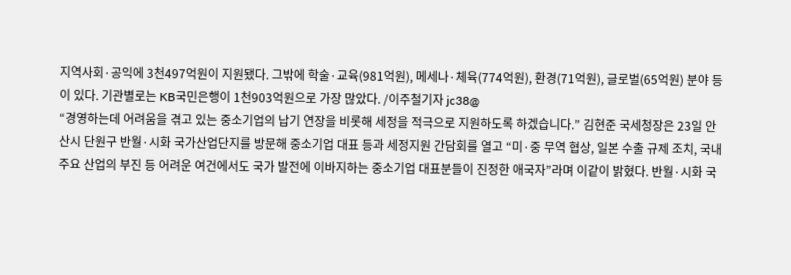지역사회·공익에 3천497억원이 지원됐다. 그밖에 학술·교육(981억원), 메세나·체육(774억원), 환경(71억원), 글로벌(65억원) 분야 등이 있다. 기관별로는 KB국민은행이 1천903억원으로 가장 많았다. /이주철기자 jc38@
“경영하는데 어려움을 겪고 있는 중소기업의 납기 연장을 비롯해 세정을 적극으로 지원하도록 하겠습니다.” 김현준 국세청장은 23일 안산시 단원구 반월·시화 국가산업단지를 방문해 중소기업 대표 등과 세정지원 간담회를 열고 “미·중 무역 협상, 일본 수출 규제 조치, 국내 주요 산업의 부진 등 어려운 여건에서도 국가 발전에 이바지하는 중소기업 대표분들이 진정한 애국자”라며 이같이 밝혔다. 반월·시화 국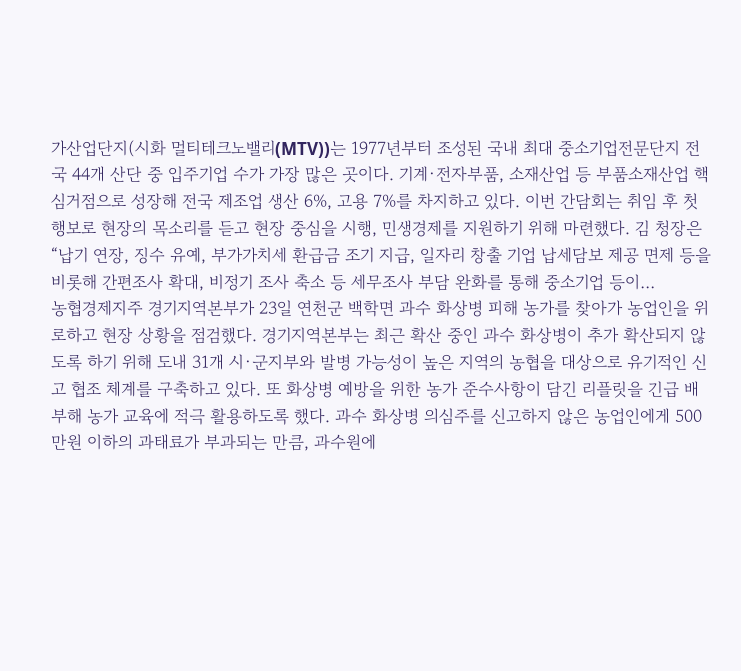가산업단지(시화 멀티테크노밸리(MTV))는 1977년부터 조성된 국내 최대 중소기업전문단지 전국 44개 산단 중 입주기업 수가 가장 많은 곳이다. 기계·전자부품, 소재산업 등 부품소재산업 핵심거점으로 성장해 전국 제조업 생산 6%, 고용 7%를 차지하고 있다. 이번 간담회는 취임 후 첫 행보로 현장의 목소리를 듣고 현장 중심을 시행, 민생경제를 지원하기 위해 마련했다. 김 청장은 “납기 연장, 징수 유예, 부가가치세 환급금 조기 지급, 일자리 창출 기업 납세담보 제공 면제 등을 비롯해 간편조사 확대, 비정기 조사 축소 등 세무조사 부담 완화를 통해 중소기업 등이…
농협경제지주 경기지역본부가 23일 연천군 백학면 과수 화상병 피해 농가를 찾아가 농업인을 위로하고 현장 상황을 점검했다. 경기지역본부는 최근 확산 중인 과수 화상병이 추가 확산되지 않도록 하기 위해 도내 31개 시·군지부와 발병 가능성이 높은 지역의 농협을 대상으로 유기적인 신고 협조 체계를 구축하고 있다. 또 화상병 예방을 위한 농가 준수사항이 담긴 리플릿을 긴급 배부해 농가 교육에 적극 활용하도록 했다. 과수 화상병 의심주를 신고하지 않은 농업인에게 500만원 이하의 과태료가 부과되는 만큼, 과수원에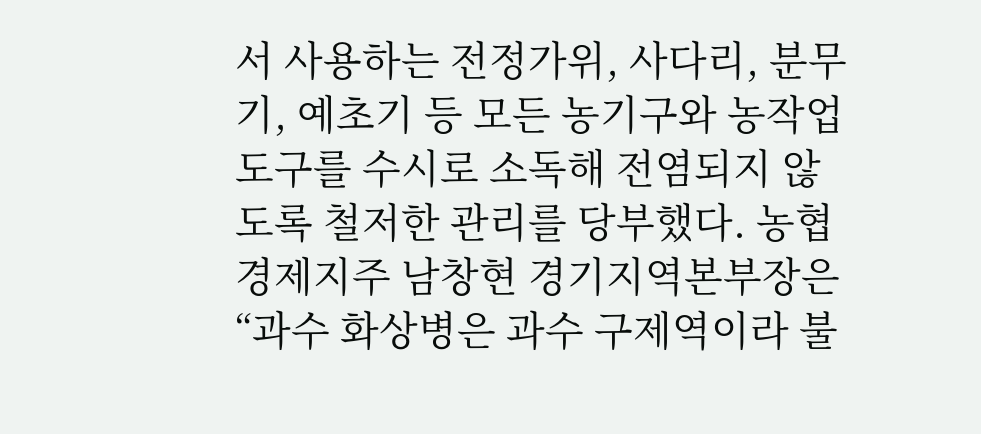서 사용하는 전정가위, 사다리, 분무기, 예초기 등 모든 농기구와 농작업 도구를 수시로 소독해 전염되지 않도록 철저한 관리를 당부했다. 농협경제지주 남창현 경기지역본부장은 “과수 화상병은 과수 구제역이라 불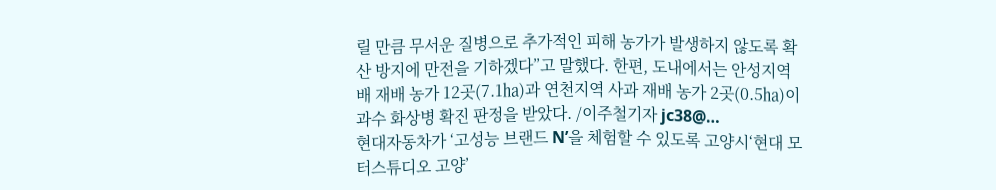릴 만큼 무서운 질병으로 추가적인 피해 농가가 발생하지 않도록 확산 방지에 만전을 기하겠다”고 말했다. 한편, 도내에서는 안성지역 배 재배 농가 12곳(7.1㏊)과 연천지역 사과 재배 농가 2곳(0.5㏊)이 과수 화상병 확진 판정을 받았다. /이주철기자 jc38@…
현대자동차가 ‘고성능 브랜드 N’을 체험할 수 있도록 고양시‘현대 모터스튜디오 고양’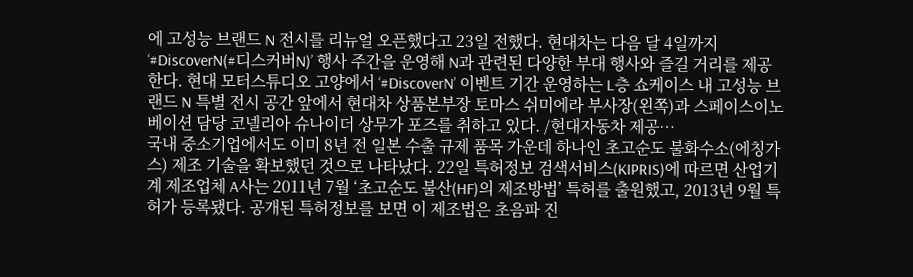에 고성능 브랜드 N 전시를 리뉴얼 오픈했다고 23일 전했다. 현대차는 다음 달 4일까지 ‘#DiscoverN(#디스커버N)’ 행사 주간을 운영해 N과 관련된 다양한 부대 행사와 즐길 거리를 제공한다. 현대 모터스튜디오 고양에서 ‘#DiscoverN’ 이벤트 기간 운영하는 L층 쇼케이스 내 고성능 브랜드 N 특별 전시 공간 앞에서 현대차 상품본부장 토마스 쉬미에라 부사장(왼쪽)과 스페이스이노베이션 담당 코넬리아 슈나이더 상무가 포즈를 취하고 있다. /현대자동차 제공…
국내 중소기업에서도 이미 8년 전 일본 수출 규제 품목 가운데 하나인 초고순도 불화수소(에칭가스) 제조 기술을 확보했던 것으로 나타났다. 22일 특허정보 검색서비스(KIPRIS)에 따르면 산업기계 제조업체 A사는 2011년 7월 ‘초고순도 불산(HF)의 제조방법’ 특허를 출원했고, 2013년 9월 특허가 등록됐다. 공개된 특허정보를 보면 이 제조법은 초음파 진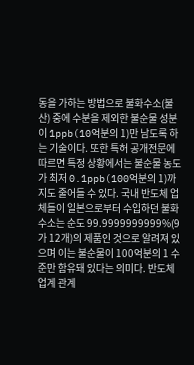동을 가하는 방법으로 불화수소(불산) 중에 수분을 제외한 불순물 성분이 1ppb(10억분의 1)만 남도록 하는 기술이다. 또한 특허 공개전문에 따르면 특정 상황에서는 불순물 농도가 최저 0.1ppb(100억분의 1)까지도 줄어들 수 있다. 국내 반도체 업체들이 일본으로부터 수입하던 불화수소는 순도 99.9999999999%(9가 12개)의 제품인 것으로 알려져 있으며 이는 불순물이 100억분의 1 수준만 함유돼 있다는 의미다. 반도체 업계 관계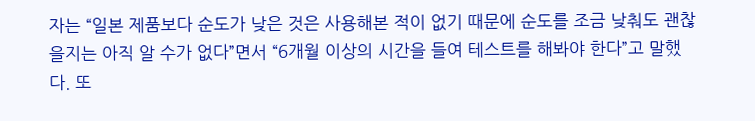자는 “일본 제품보다 순도가 낮은 것은 사용해본 적이 없기 때문에 순도를 조금 낮춰도 괜찮을지는 아직 알 수가 없다”면서 “6개월 이상의 시간을 들여 테스트를 해봐야 한다”고 말했다. 또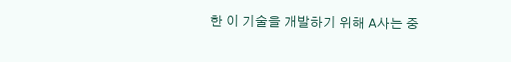한 이 기술을 개발하기 위해 A사는 중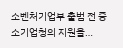소벤처기업부 출범 전 중소기업청의 지원을…